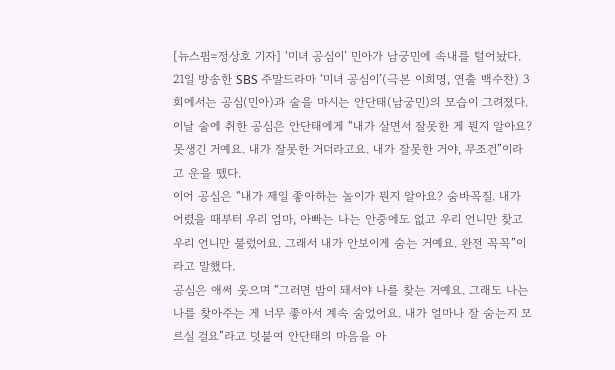[뉴스핌=정상호 기자] ‘미녀 공심이’ 민아가 남궁민에 속내를 털어놨다.
21일 방송한 SBS 주말드라마 ‘미녀 공심이’(극본 이희명, 연출 백수찬) 3회에서는 공심(민아)과 술을 마시는 안단태(남궁민)의 모습이 그려졌다.
이날 술에 취한 공심은 안단태에게 “내가 살면서 잘못한 게 뭔지 알아요? 못생긴 거예요. 내가 잘못한 거더라고요. 내가 잘못한 거야, 무조건”이라고 운을 뗐다.
이어 공심은 “내가 제일 좋아하는 놀이가 뭔지 알아요? 숨바꼭질. 내가 어렸을 때부터 우리 엄마, 아빠는 나는 안중에도 없고 우리 언니만 찾고 우리 언니만 불렀어요. 그래서 내가 안보이게 숨는 거예요. 완전 꼭꼭”이라고 말했다.
공심은 애써 웃으며 “그러면 밤이 돼서야 나를 찾는 거예요. 그래도 나는 나를 찾아주는 게 너무 좋아서 계속 숨었어요. 내가 얼마나 잘 숨는지 모르실 걸요”라고 덧붙여 안단태의 마음을 아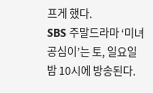프게 했다.
SBS 주말드라마 ‘미녀 공심이’는 토, 일요일 밤 10시에 방송된다.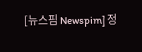[뉴스핌 Newspim] 정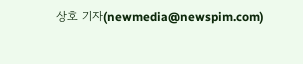상호 기자(newmedia@newspim.com)